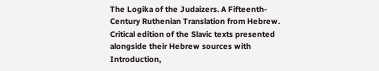The Logika of the Judaizers. A Fifteenth-Century Ruthenian Translation from Hebrew. Critical edition of the Slavic texts presented alongside their Hebrew sources with Introduction,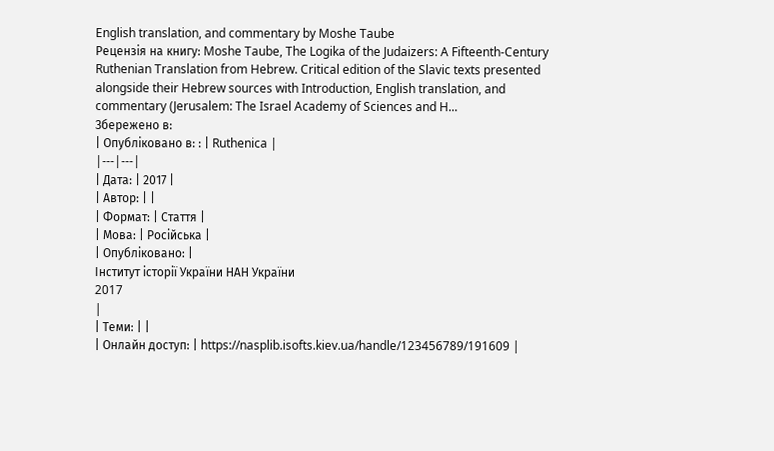English translation, and commentary by Moshe Taube
Рецензія на книгу: Moshe Taube, The Logika of the Judaizers: A Fifteenth-Century Ruthenian Translation from Hebrew. Critical edition of the Slavic texts presented alongside their Hebrew sources with Introduction, English translation, and commentary (Jerusalem: The Israel Academy of Sciences and H...
Збережено в:
| Опубліковано в: : | Ruthenica |
|---|---|
| Дата: | 2017 |
| Автор: | |
| Формат: | Стаття |
| Мова: | Російська |
| Опубліковано: |
Інститут історії України НАН України
2017
|
| Теми: | |
| Онлайн доступ: | https://nasplib.isofts.kiev.ua/handle/123456789/191609 |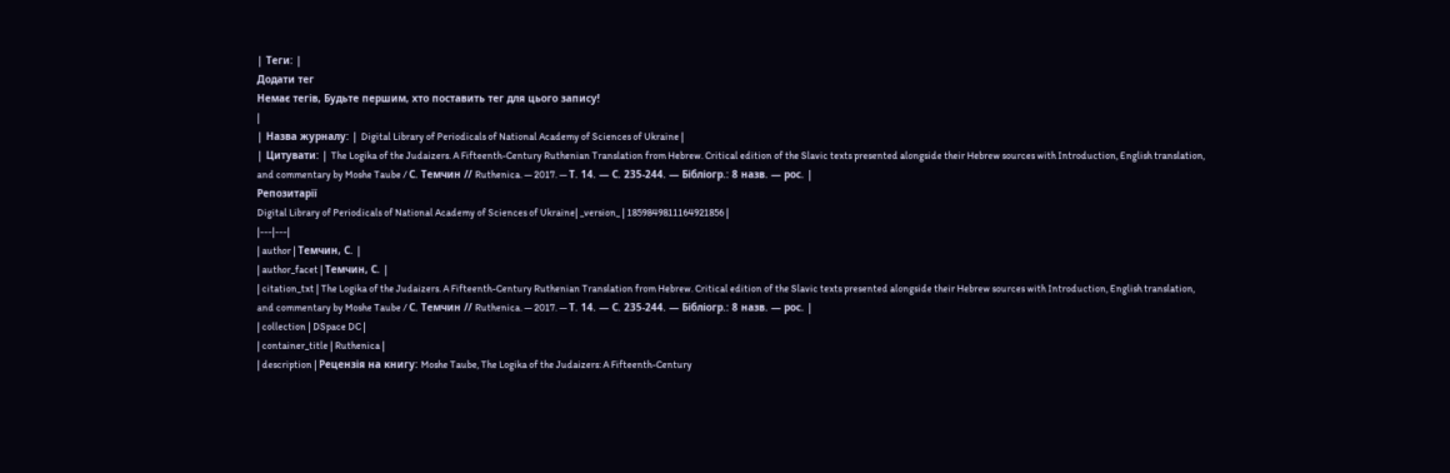| Теги: |
Додати тег
Немає тегів, Будьте першим, хто поставить тег для цього запису!
|
| Назва журналу: | Digital Library of Periodicals of National Academy of Sciences of Ukraine |
| Цитувати: | The Logika of the Judaizers. A Fifteenth-Century Ruthenian Translation from Hebrew. Critical edition of the Slavic texts presented alongside their Hebrew sources with Introduction, English translation, and commentary by Moshe Taube / С. Темчин // Ruthenica. — 2017. — Т. 14. — С. 235-244. — Бібліогр.: 8 назв. — рос. |
Репозитарії
Digital Library of Periodicals of National Academy of Sciences of Ukraine| _version_ | 1859849811164921856 |
|---|---|
| author | Темчин, С. |
| author_facet | Темчин, С. |
| citation_txt | The Logika of the Judaizers. A Fifteenth-Century Ruthenian Translation from Hebrew. Critical edition of the Slavic texts presented alongside their Hebrew sources with Introduction, English translation, and commentary by Moshe Taube / С. Темчин // Ruthenica. — 2017. — Т. 14. — С. 235-244. — Бібліогр.: 8 назв. — рос. |
| collection | DSpace DC |
| container_title | Ruthenica |
| description | Рецензія на книгу: Moshe Taube, The Logika of the Judaizers: A Fifteenth-Century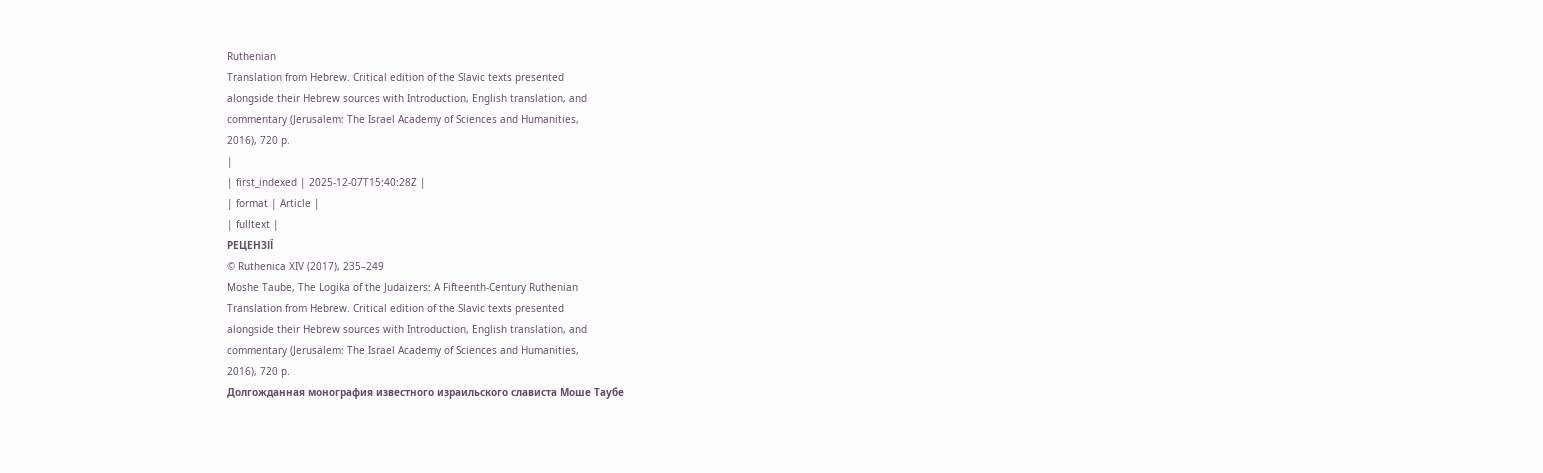Ruthenian
Translation from Hebrew. Critical edition of the Slavic texts presented
alongside their Hebrew sources with Introduction, English translation, and
commentary (Jerusalem: The Israel Academy of Sciences and Humanities,
2016), 720 p.
|
| first_indexed | 2025-12-07T15:40:28Z |
| format | Article |
| fulltext |
РЕЦЕНЗІЇ
© Ruthenica XIV (2017), 235–249
Moshe Taube, The Logika of the Judaizers: A Fifteenth-Century Ruthenian
Translation from Hebrew. Critical edition of the Slavic texts presented
alongside their Hebrew sources with Introduction, English translation, and
commentary (Jerusalem: The Israel Academy of Sciences and Humanities,
2016), 720 p.
Долгожданная монография известного израильского слависта Моше Таубе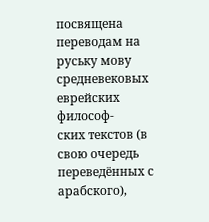посвящена переводам на руську мову средневековых еврейских философ-
ских текстов (в свою очередь переведённых с арабского),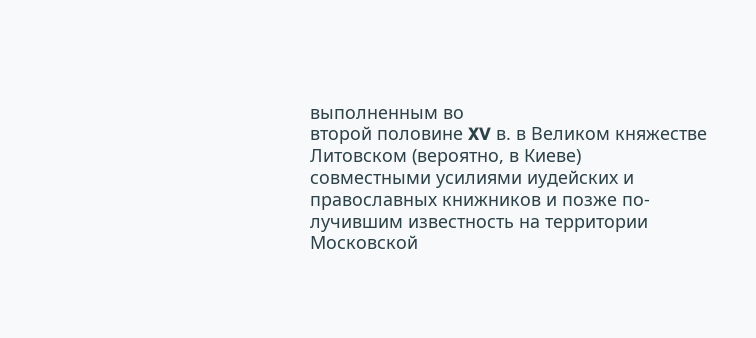выполненным во
второй половине XV в. в Великом княжестве Литовском (вероятно, в Киеве)
совместными усилиями иудейских и православных книжников и позже по-
лучившим известность на территории Московской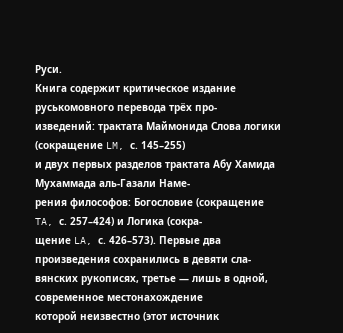Руси.
Книга содержит критическое издание руськомовного перевода трёх про-
изведений: трактата Маймонида Слова логики (сокращение LM, с. 145–255)
и двух первых разделов трактата Абу Хамида Мухаммада аль-Газали Наме-
рения философов: Богословие (сокращение TA, с. 257–424) и Логика (сокра-
щение LA, с. 426–573). Первые два произведения сохранились в девяти сла-
вянских рукописях, третье — лишь в одной, современное местонахождение
которой неизвестно (этот источник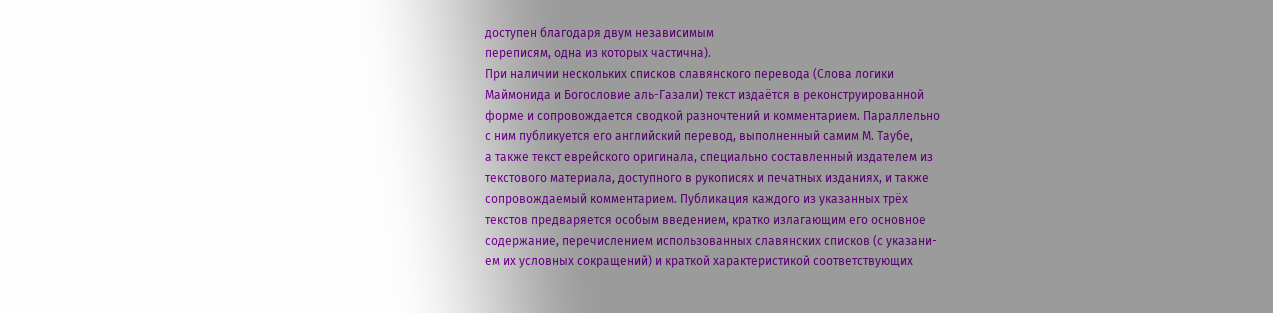доступен благодаря двум независимым
переписям, одна из которых частична).
При наличии нескольких списков славянского перевода (Слова логики
Маймонида и Богословие аль-Газали) текст издаётся в реконструированной
форме и сопровождается сводкой разночтений и комментарием. Параллельно
с ним публикуется его английский перевод, выполненный самим М. Таубе,
а также текст еврейского оригинала, специально составленный издателем из
текстового материала, доступного в рукописях и печатных изданиях, и также
сопровождаемый комментарием. Публикация каждого из указанных трёх
текстов предваряется особым введением, кратко излагающим его основное
содержание, перечислением использованных славянских списков (с указани-
ем их условных сокращений) и краткой характеристикой соответствующих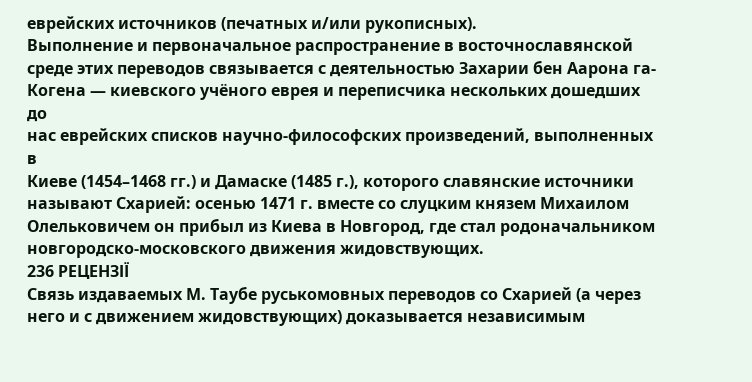еврейских источников (печатных и/или рукописных).
Выполнение и первоначальное распространение в восточнославянской
среде этих переводов связывается с деятельностью Захарии бен Аарона га-
Когена — киевского учёного еврея и переписчика нескольких дошедших до
нас еврейских списков научно-философских произведений, выполненных в
Киеве (1454–1468 гг.) и Дамаске (1485 г.), которого славянские источники
называют Схарией: осенью 1471 г. вместе со слуцким князем Михаилом
Олельковичем он прибыл из Киева в Новгород, где стал родоначальником
новгородско-московского движения жидовствующих.
236 РЕЦЕНЗІЇ
Связь издаваемых М. Таубе руськомовных переводов со Схарией (а через
него и с движением жидовствующих) доказывается независимым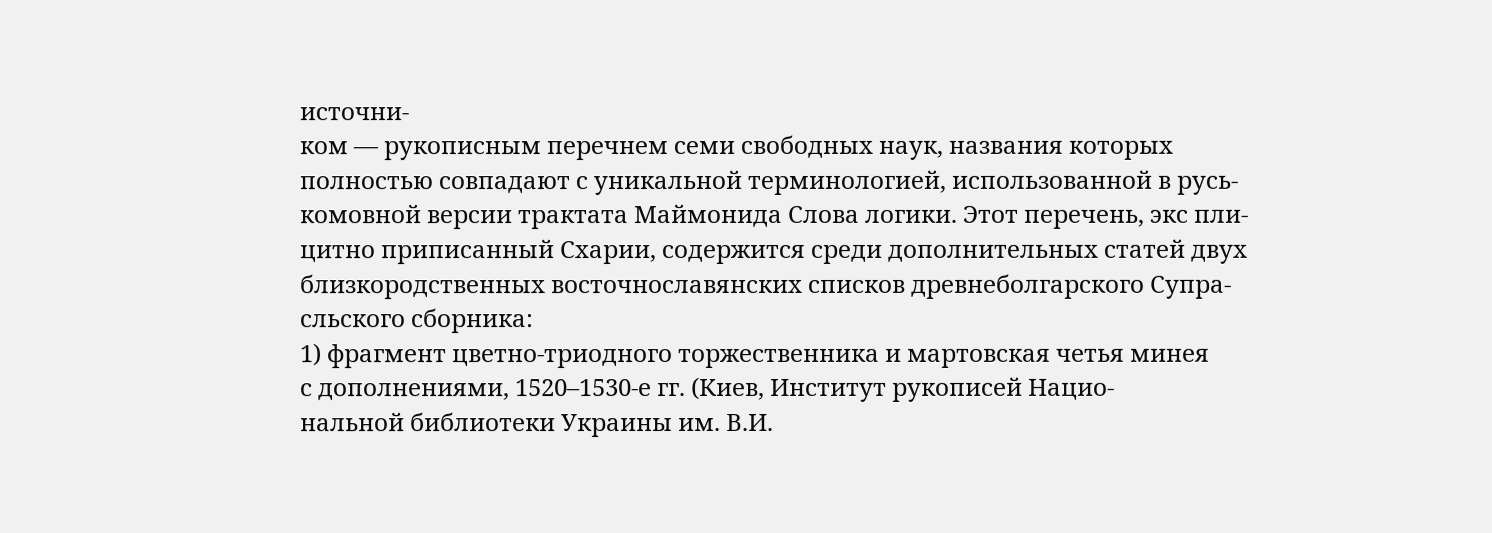источни-
ком — рукописным перечнем семи свободных наук, названия которых
полностью совпадают с уникальной терминологией, использованной в русь-
комовной версии трактата Маймонида Слова логики. Этот перечень, экс пли-
цитно приписанный Схарии, содержится среди дополнительных статей двух
близкородственных восточнославянских списков древнеболгарского Супра-
сльского сборника:
1) фрагмент цветно-триодного торжественника и мартовская четья минея
с дополнениями, 1520–1530-е гг. (Киев, Институт рукописей Нацио-
нальной библиотеки Украины им. В.И.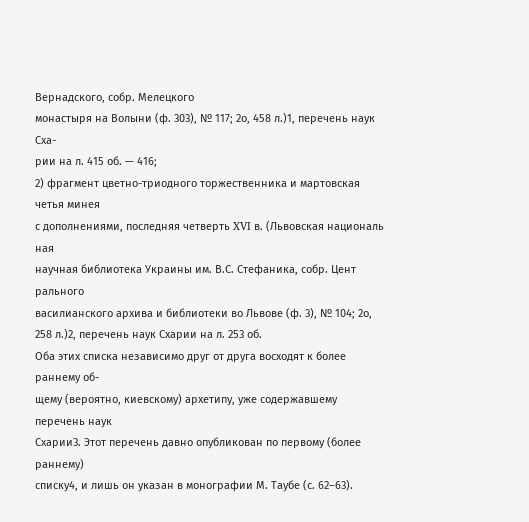Вернадского, собр. Мелецкого
монастыря на Волыни (ф. 303), № 117; 2о, 458 л.)1, перечень наук Сха-
рии на л. 415 об. — 416;
2) фрагмент цветно-триодного торжественника и мартовская четья минея
с дополнениями, последняя четверть XVI в. (Львовская националь ная
научная библиотека Украины им. В.С. Стефаника, собр. Цент рального
василианского архива и библиотеки во Львове (ф. 3), № 104; 2о,
258 л.)2, перечень наук Схарии на л. 253 об.
Оба этих списка независимо друг от друга восходят к более раннему об-
щему (вероятно, киевскому) архетипу, уже содержавшему перечень наук
Схарии3. Этот перечень давно опубликован по первому (более раннему)
списку4, и лишь он указан в монографии М. Таубе (с. 62–63).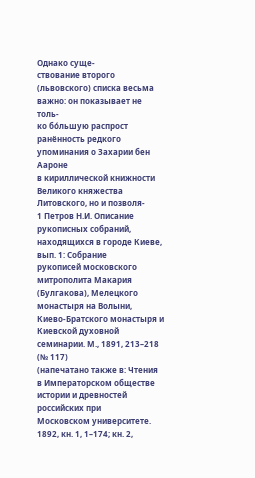Однако суще-
ствование второго (львовского) списка весьма важно: он показывает не толь-
ко бóльшую распрост ранённость редкого упоминания о Захарии бен Аароне
в кириллической книжности Великого княжества Литовского, но и позволя-
1 Петров Н.И. Описание рукописных собраний, находящихся в городе Киеве, вып. 1: Собрание
рукописей московского митрополита Макария (Булгакова), Мелецкого монастыря на Волыни,
Киево-Братского монастыря и Киевской духовной семинарии. М., 1891, 213–218 (№ 117)
(напечатано также в: Чтения в Императорском обществе истории и древностей российских при
Московском университете. 1892, кн. 1, 1–174; кн. 2,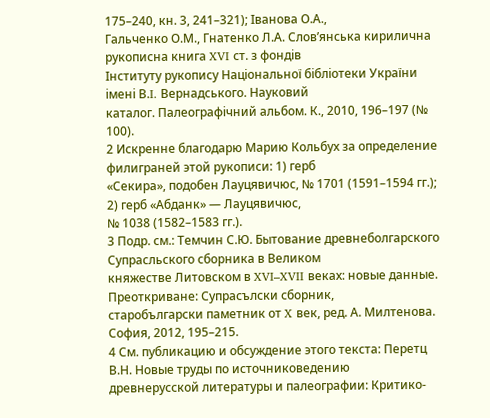175–240, кн. 3, 241–321); Iванова О.А.,
Гальченко О.М., Гнатенко Л.А. Слов’янська кирилична рукописна книга XVI ст. з фондiв
Iнституту рукопису Нацiональної бiблiотеки України iменi В.I. Вернадського. Науковий
каталог. Палеографiчний альбом. К., 2010, 196–197 (№ 100).
2 Искренне благодарю Марию Кольбух за определение филиграней этой рукописи: 1) герб
«Секира», подобен Лауцявичюс, № 1701 (1591–1594 гг.); 2) герб «Абданк» — Лауцявичюс,
№ 1038 (1582–1583 гг.).
3 Подр. см.: Темчин С.Ю. Бытование древнеболгарского Супрасльского сборника в Великом
княжестве Литовском в XVI–XVII веках: новые данные. Преоткриване: Супрасълски сборник,
старобългарски паметник от X век, ред. А. Милтенова. София, 2012, 195–215.
4 См. публикацию и обсуждение этого текста: Перетц В.Н. Новые труды по источниковедению
древнерусской литературы и палеографии: Критико-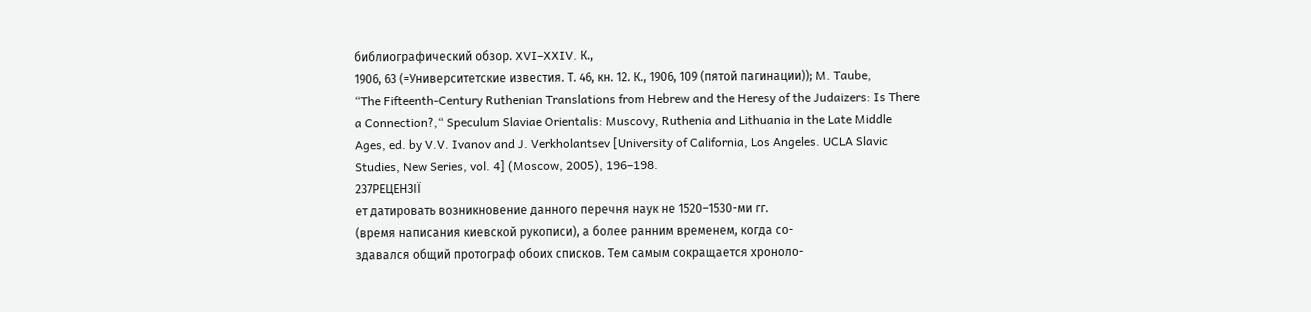библиографический обзор. XVI–XXIV. К.,
1906, 63 (=Университетские известия. Т. 46, кн. 12. К., 1906, 109 (пятой пагинации)); M. Taube,
“The Fifteenth-Century Ruthenian Translations from Hebrew and the Heresy of the Judaizers: Is There
a Connection?,“ Speculum Slaviae Orientalis: Muscovy, Ruthenia and Lithuania in the Late Middle
Ages, ed. by V.V. Ivanov and J. Verkholantsev [University of California, Los Angeles. UCLA Slavic
Studies, New Series, vol. 4] (Moscow, 2005), 196–198.
237РЕЦЕНЗІЇ
ет датировать возникновение данного перечня наук не 1520–1530-ми гг.
(время написания киевской рукописи), а более ранним временем, когда со-
здавался общий протограф обоих списков. Тем самым сокращается хроноло-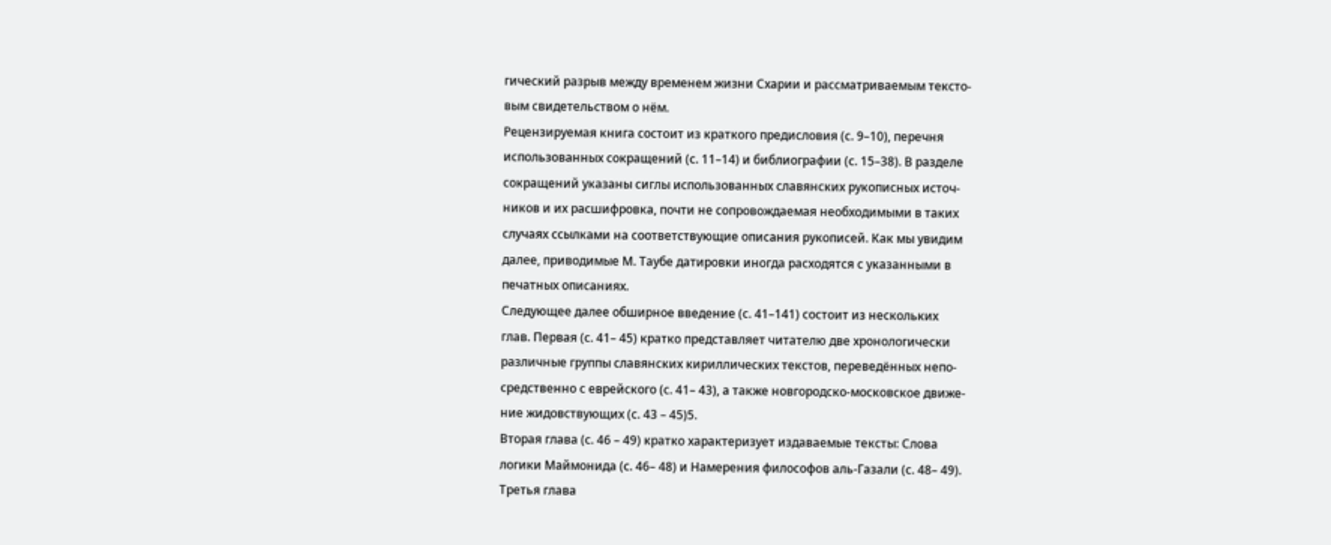гический разрыв между временем жизни Схарии и рассматриваемым тексто-
вым свидетельством о нём.
Рецензируемая книга состоит из краткого предисловия (с. 9–10), перечня
использованных сокращений (с. 11–14) и библиографии (с. 15–38). В разделе
сокращений указаны сиглы использованных славянских рукописных источ-
ников и их расшифровка, почти не сопровождаемая необходимыми в таких
случаях ссылками на соответствующие описания рукописей. Как мы увидим
далее, приводимые М. Таубе датировки иногда расходятся с указанными в
печатных описаниях.
Следующее далее обширное введение (с. 41–141) состоит из нескольких
глав. Первая (с. 41– 45) кратко представляет читателю две хронологически
различные группы славянских кириллических текстов, переведённых непо-
средственно с еврейского (с. 41– 43), а также новгородско-московское движе-
ние жидовствующих (с. 43 – 45)5.
Вторая глава (с. 46 – 49) кратко характеризует издаваемые тексты: Слова
логики Маймонида (с. 46– 48) и Намерения философов аль-Газали (с. 48– 49).
Третья глава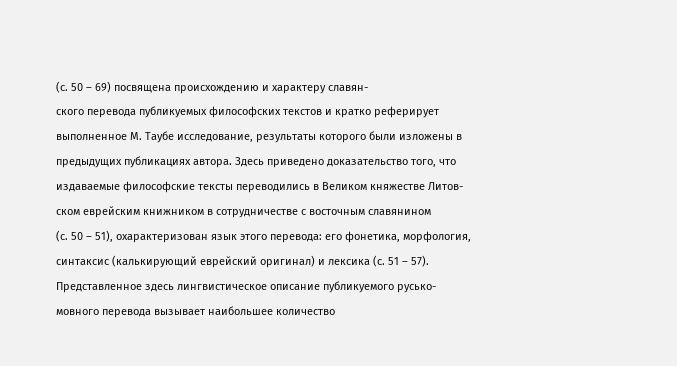(с. 50 – 69) посвящена происхождению и характеру славян-
ского перевода публикуемых философских текстов и кратко реферирует
выполненное М. Таубе исследование, результаты которого были изложены в
предыдущих публикациях автора. Здесь приведено доказательство того, что
издаваемые философские тексты переводились в Великом княжестве Литов-
ском еврейским книжником в сотрудничестве с восточным славянином
(с. 50 – 51), охарактеризован язык этого перевода: его фонетика, морфология,
синтаксис (калькирующий еврейский оригинал) и лексика (с. 51 – 57).
Представленное здесь лингвистическое описание публикуемого русько-
мовного перевода вызывает наибольшее количество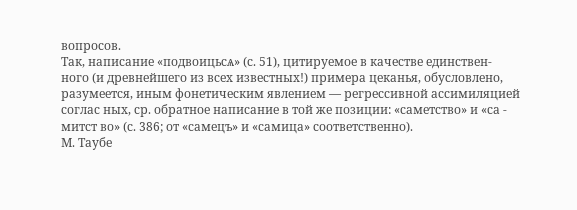вопросов.
Так, написание «подвоицьсѧ» (с. 51), цитируемое в качестве единствен-
ного (и древнейшего из всех известных!) примера цеканья, обусловлено,
разумеется, иным фонетическим явлением — регрессивной ассимиляцией
соглас ных, ср. обратное написание в той же позиции: «саметство» и «са -
митст во» (с. 386; от «самецъ» и «самица» соответственно).
М. Таубе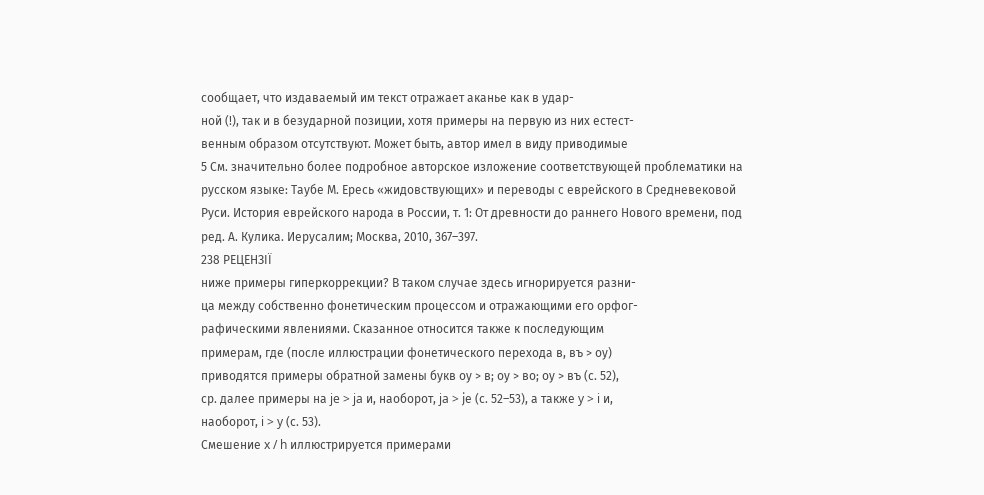сообщает, что издаваемый им текст отражает аканье как в удар-
ной (!), так и в безударной позиции, хотя примеры на первую из них естест-
венным образом отсутствуют. Может быть, автор имел в виду приводимые
5 См. значительно более подробное авторское изложение соответствующей проблематики на
русском языке: Таубе М. Ересь «жидовствующих» и переводы с еврейского в Средневековой
Руси. История еврейского народа в России, т. 1: От древности до раннего Нового времени, под
ред. А. Кулика. Иерусалим; Москва, 2010, 367–397.
238 РЕЦЕНЗІЇ
ниже примеры гиперкоррекции? В таком случае здесь игнорируется разни-
ца между собственно фонетическим процессом и отражающими его орфог-
рафическими явлениями. Сказанное относится также к последующим
примерам, где (после иллюстрации фонетического перехода в, въ > ѹ)
приводятся примеры обратной замены букв ѹ > в; ѹ > во; ѹ > въ (с. 52),
ср. далее примеры на je > ja и, наоборот, ja > jе (с. 52–53), а также y > i и,
наоборот, i > y (с. 53).
Смешение x / h иллюстрируется примерами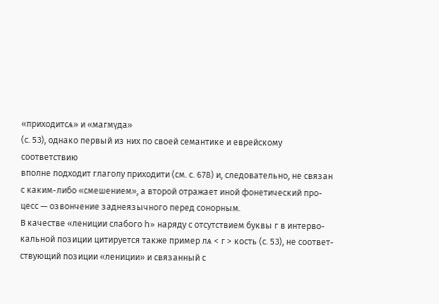«приходитсѧ» и «магмүда»
(с. 53), однако первый из них по своей семантике и еврейскому соответствию
вполне подходит глаголу приходити (см. с. 678) и, следовательно, не связан
с каким-либо «смешением», а второй отражает иной фонетический про-
цесс — озвончение заднеязычного перед сонорным.
В качестве «лениции слабого h» наряду с отсутствием буквы г в интерво-
кальной позиции цитируется также пример лѧ < г > кость (с. 53), не соответ-
ствующий позиции «лениции» и связанный с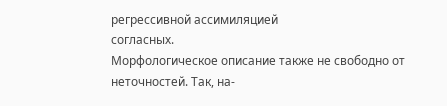регрессивной ассимиляцией
согласных.
Морфологическое описание также не свободно от неточностей. Так, на-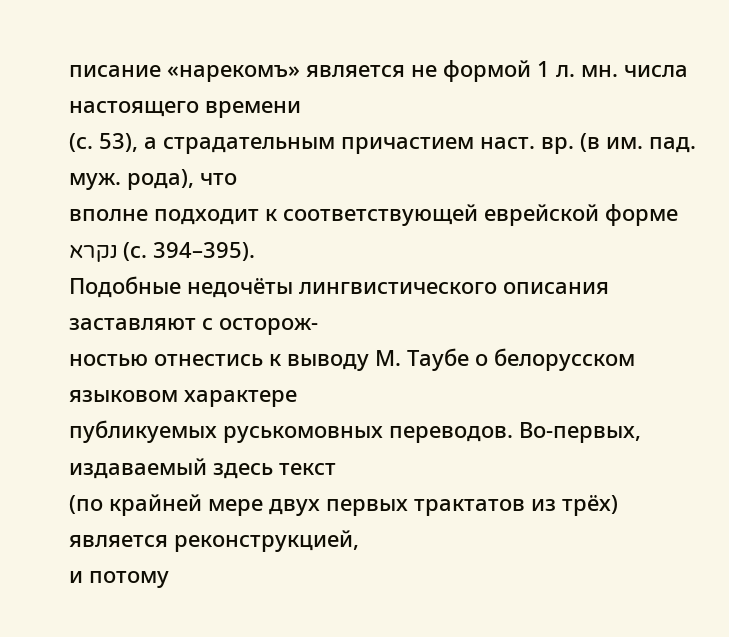писание «нарекомъ» является не формой 1 л. мн. числа настоящего времени
(с. 53), а страдательным причастием наст. вр. (в им. пад. муж. рода), что
вполне подходит к соответствующей еврейской форме נקרא (с. 394–395).
Подобные недочёты лингвистического описания заставляют с осторож-
ностью отнестись к выводу М. Таубе о белорусском языковом характере
публикуемых руськомовных переводов. Во-первых, издаваемый здесь текст
(по крайней мере двух первых трактатов из трёх) является реконструкцией,
и потому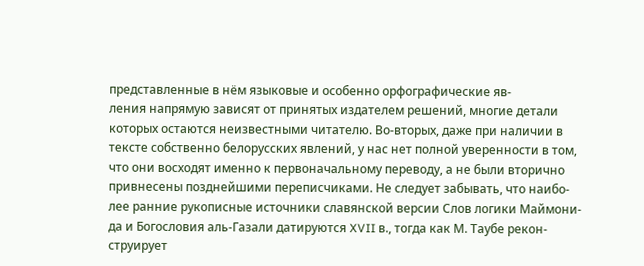представленные в нём языковые и особенно орфографические яв-
ления напрямую зависят от принятых издателем решений, многие детали
которых остаются неизвестными читателю. Во-вторых, даже при наличии в
тексте собственно белорусских явлений, у нас нет полной уверенности в том,
что они восходят именно к первоначальному переводу, а не были вторично
привнесены позднейшими переписчиками. Не следует забывать, что наибо-
лее ранние рукописные источники славянской версии Слов логики Маймони-
да и Богословия аль-Газали датируются XVII в., тогда как М. Таубе рекон-
струирует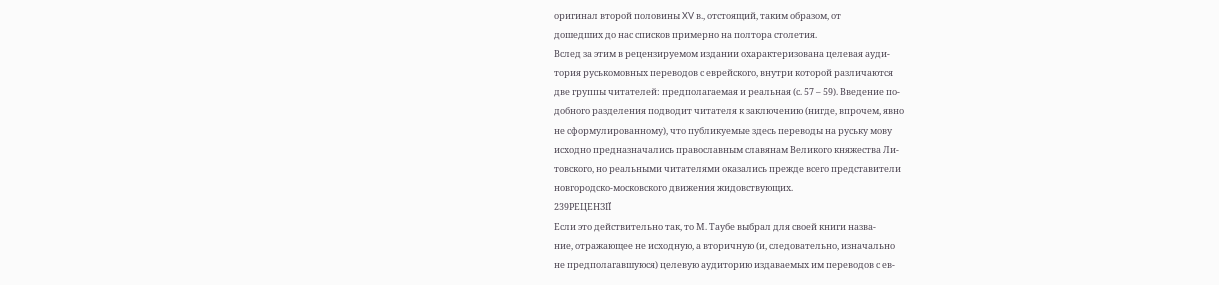оригинал второй половины XV в., отстоящий, таким образом, от
дошедших до нас списков примерно на полтора столетия.
Вслед за этим в рецензируемом издании охарактеризована целевая ауди-
тория руськомовных переводов с еврейского, внутри которой различаются
две группы читателей: предполагаемая и реальная (с. 57 – 59). Введение по-
добного разделения подводит читателя к заключению (нигде, впрочем, явно
не сформулированному), что публикуемые здесь переводы на руську мову
исходно предназначались православным славянам Великого княжества Ли-
товского, но реальными читателями оказались прежде всего представители
новгородско-московского движения жидовствующих.
239РЕЦЕНЗІЇ
Если это действительно так, то М. Таубе выбрал для своей книги назва-
ние, отражающее не исходную, а вторичную (и, следовательно, изначально
не предполагавшуюся) целевую аудиторию издаваемых им переводов с ев-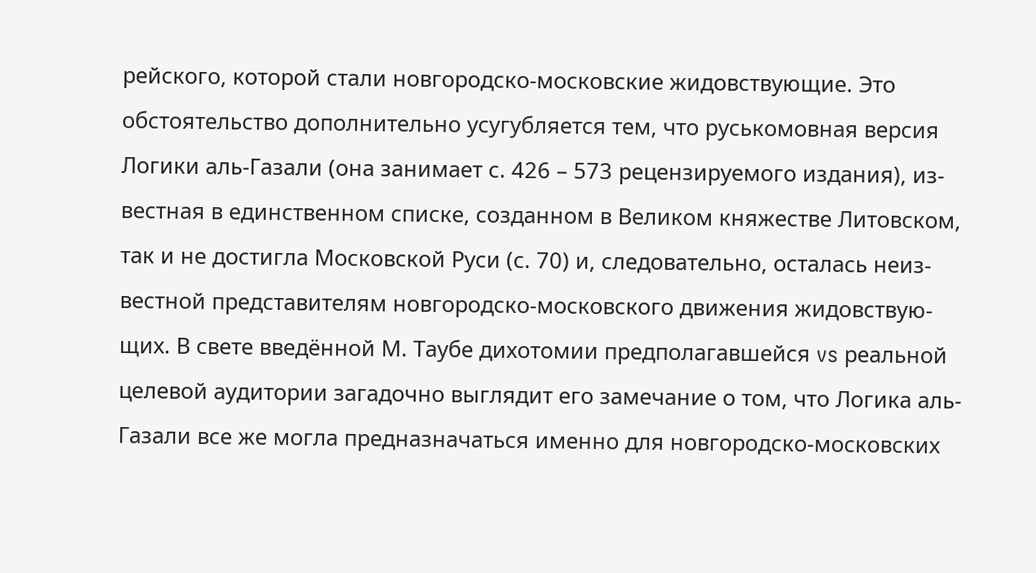рейского, которой стали новгородско-московские жидовствующие. Это
обстоятельство дополнительно усугубляется тем, что руськомовная версия
Логики аль-Газали (она занимает с. 426 – 573 рецензируемого издания), из-
вестная в единственном списке, созданном в Великом княжестве Литовском,
так и не достигла Московской Руси (с. 70) и, следовательно, осталась неиз-
вестной представителям новгородско-московского движения жидовствую-
щих. В свете введённой М. Таубе дихотомии предполагавшейся vs реальной
целевой аудитории загадочно выглядит его замечание о том, что Логика аль-
Газали все же могла предназначаться именно для новгородско-московских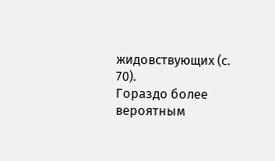жидовствующих (с. 70).
Гораздо более вероятным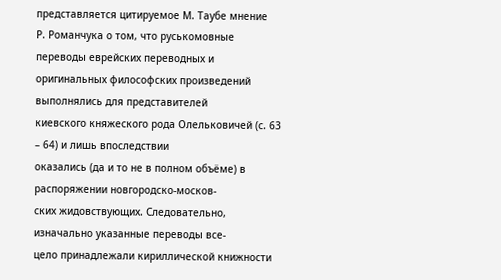представляется цитируемое М. Таубе мнение
Р. Романчука о том, что руськомовные переводы еврейских переводных и
оригинальных философских произведений выполнялись для представителей
киевского княжеского рода Олельковичей (с. 63 – 64) и лишь впоследствии
оказались (да и то не в полном объёме) в распоряжении новгородско-москов-
ских жидовствующих. Следовательно, изначально указанные переводы все-
цело принадлежали кириллической книжности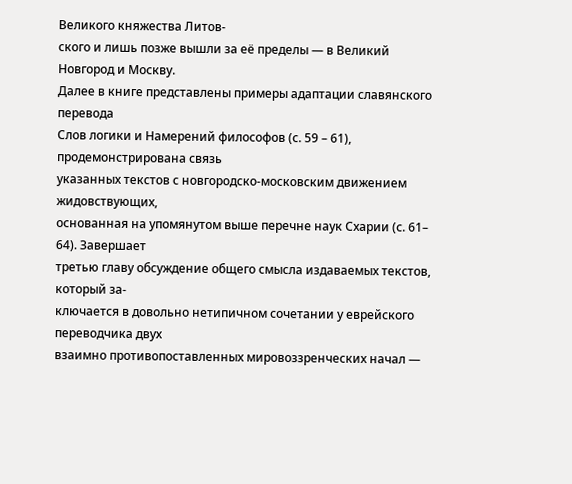Великого княжества Литов-
ского и лишь позже вышли за её пределы — в Великий Новгород и Москву.
Далее в книге представлены примеры адаптации славянского перевода
Слов логики и Намерений философов (с. 59 – 61), продемонстрирована связь
указанных текстов с новгородско-московским движением жидовствующих,
основанная на упомянутом выше перечне наук Схарии (с. 61– 64). Завершает
третью главу обсуждение общего смысла издаваемых текстов, который за-
ключается в довольно нетипичном сочетании у еврейского переводчика двух
взаимно противопоставленных мировоззренческих начал —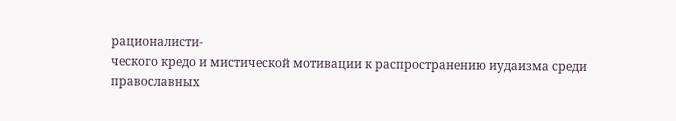рационалисти-
ческого кредо и мистической мотивации к распространению иудаизма среди
православных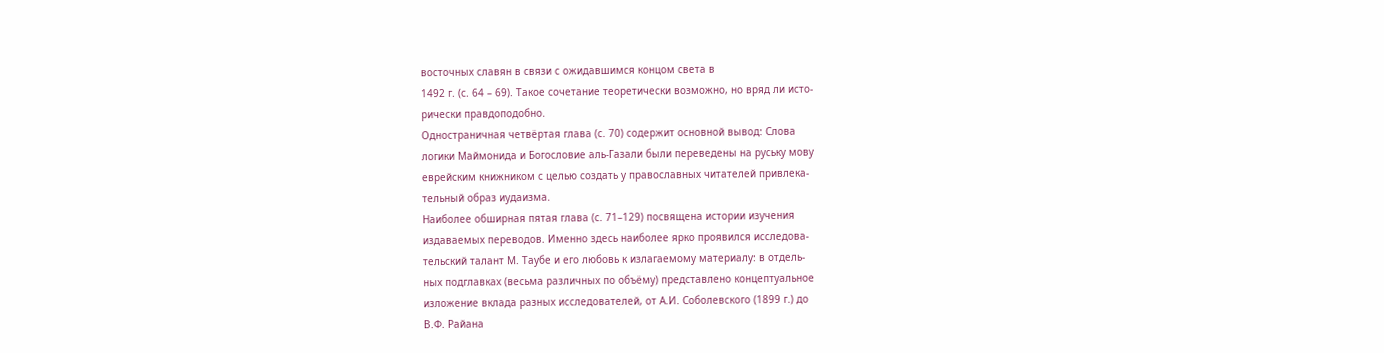восточных славян в связи с ожидавшимся концом света в
1492 г. (с. 64 – 69). Такое сочетание теоретически возможно, но вряд ли исто-
рически правдоподобно.
Одностраничная четвёртая глава (с. 70) содержит основной вывод: Слова
логики Маймонида и Богословие аль-Газали были переведены на руську мову
еврейским книжником с целью создать у православных читателей привлека-
тельный образ иудаизма.
Наиболее обширная пятая глава (с. 71–129) посвящена истории изучения
издаваемых переводов. Именно здесь наиболее ярко проявился исследова-
тельский талант М. Таубе и его любовь к излагаемому материалу: в отдель-
ных подглавках (весьма различных по объёму) представлено концептуальное
изложение вклада разных исследователей, от А.И. Соболевского (1899 г.) до
В.Ф. Райана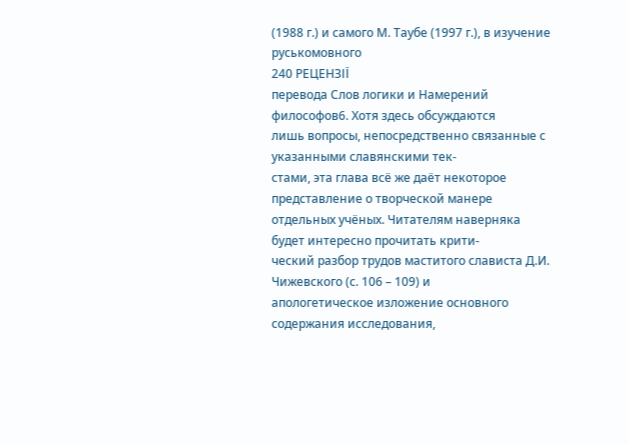(1988 г.) и самого М. Таубе (1997 г.), в изучение руськомовного
240 РЕЦЕНЗІЇ
перевода Слов логики и Намерений философов6. Хотя здесь обсуждаются
лишь вопросы, непосредственно связанные с указанными славянскими тек-
стами, эта глава всё же даёт некоторое представление о творческой манере
отдельных учёных. Читателям наверняка будет интересно прочитать крити-
ческий разбор трудов маститого слависта Д.И. Чижевского (с. 106 – 109) и
апологетическое изложение основного содержания исследования,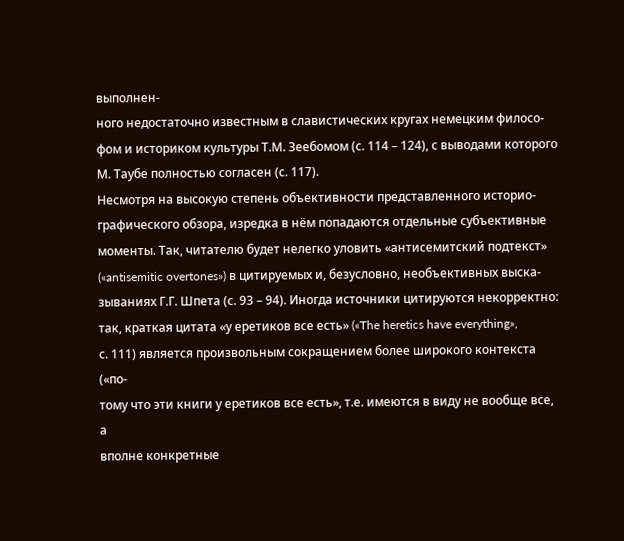выполнен-
ного недостаточно известным в славистических кругах немецким филосо-
фом и историком культуры Т.М. Зеебомом (с. 114 – 124), с выводами которого
М. Таубе полностью согласен (с. 117).
Несмотря на высокую степень объективности представленного историо-
графического обзора, изредка в нём попадаются отдельные субъективные
моменты. Так, читателю будет нелегко уловить «антисемитский подтекст»
(«antisemitic overtones») в цитируемых и, безусловно, необъективных выска-
зываниях Г.Г. Шпета (с. 93 – 94). Иногда источники цитируются некорректно:
так, краткая цитата «у еретиков все есть» («The heretics have everything»,
с. 111) является произвольным сокращением более широкого контекста («по-
тому что эти книги у еретиков все есть», т.е. имеются в виду не вообще все, а
вполне конкретные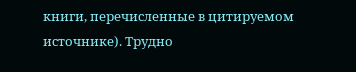книги, перечисленные в цитируемом источнике). Трудно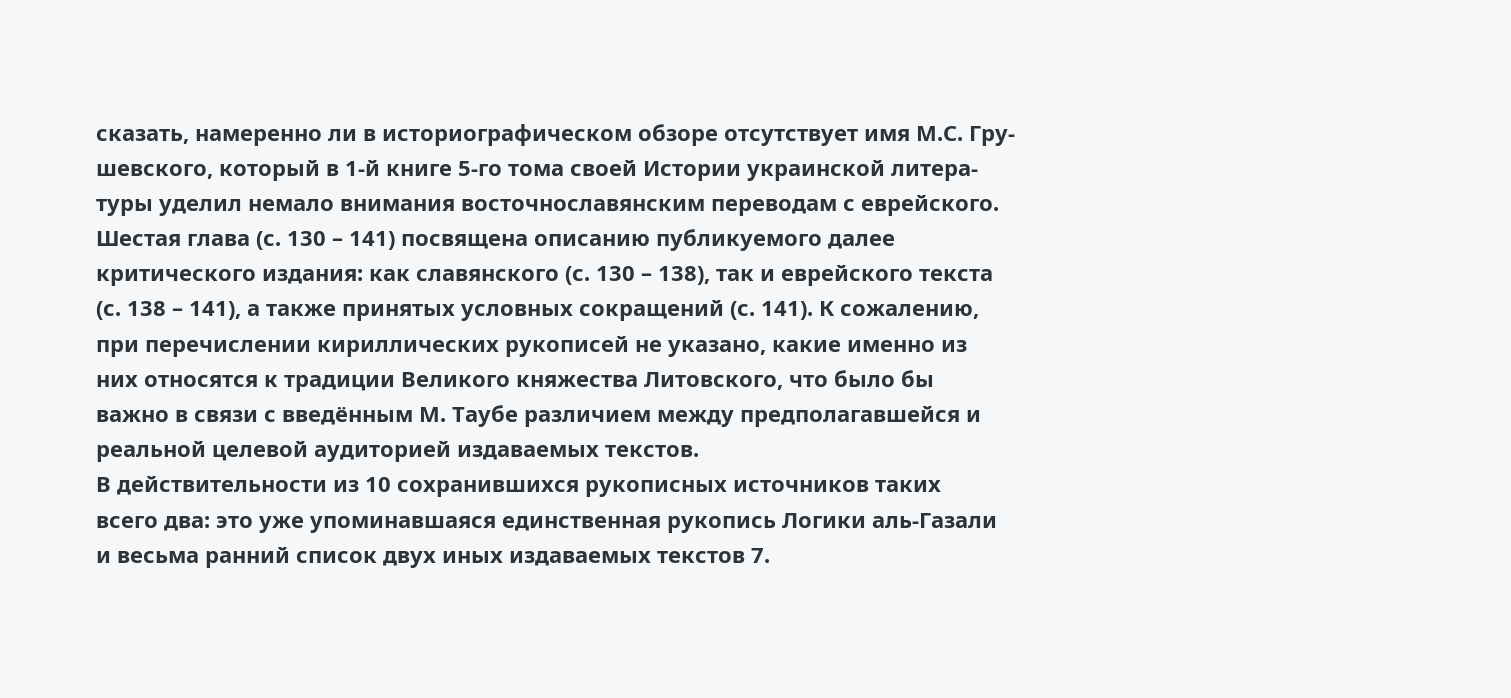сказать, намеренно ли в историографическом обзоре отсутствует имя М.С. Гру-
шевского, который в 1-й книге 5-го тома своей Истории украинской литера-
туры уделил немало внимания восточнославянским переводам с еврейского.
Шестая глава (с. 130 – 141) посвящена описанию публикуемого далее
критического издания: как славянского (с. 130 – 138), так и еврейского текста
(с. 138 – 141), а также принятых условных сокращений (с. 141). К сожалению,
при перечислении кириллических рукописей не указано, какие именно из
них относятся к традиции Великого княжества Литовского, что было бы
важно в связи с введённым М. Таубе различием между предполагавшейся и
реальной целевой аудиторией издаваемых текстов.
В действительности из 10 сохранившихся рукописных источников таких
всего два: это уже упоминавшаяся единственная рукопись Логики аль-Газали
и весьма ранний список двух иных издаваемых текстов 7.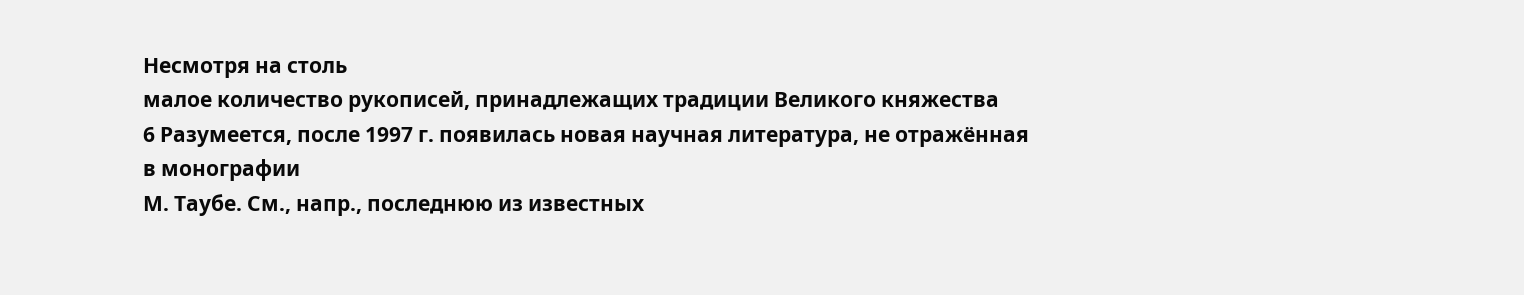Несмотря на столь
малое количество рукописей, принадлежащих традиции Великого княжества
6 Разумеется, после 1997 г. появилась новая научная литература, не отражённая в монографии
М. Таубе. См., напр., последнюю из известных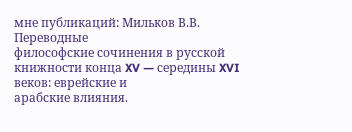мне публикаций: Мильков В.В. Переводные
философские сочинения в русской книжности конца XV — середины XVI веков: еврейские и
арабские влияния.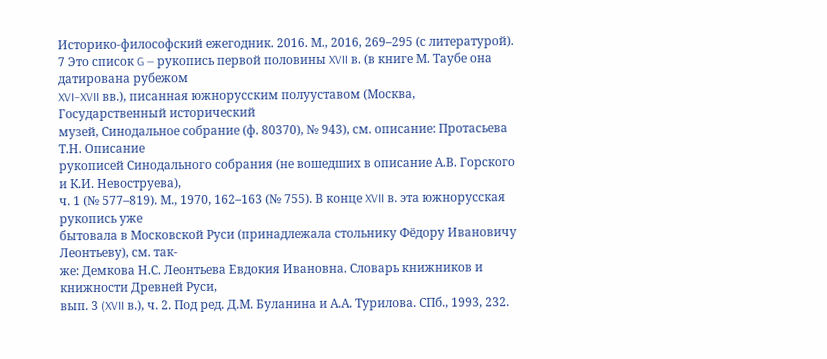Историко-философский ежегодник. 2016. М., 2016, 269–295 (с литературой).
7 Это список G — рукопись первой половины XVII в. (в книге М. Таубе она датирована рубежом
XVI–XVII вв.), писанная южнорусским полууставом (Москва, Государственный исторический
музей, Синодальное собрание (ф. 80370), № 943), см. описание: Протасьева Т.Н. Описание
рукописей Синодального собрания (не вошедших в описание А.В. Горского и К.И. Невоструева),
ч. 1 (№ 577–819). М., 1970, 162–163 (№ 755). В конце XVII в. эта южнорусская рукопись уже
бытовала в Московской Руси (принадлежала стольнику Фёдору Ивановичу Леонтьеву), см. так-
же: Демкова Н.С. Леонтьева Евдокия Ивановна. Словарь книжников и книжности Древней Руси,
вып. 3 (XVII в.), ч. 2. Под ред. Д.М. Буланина и А.А. Турилова. СПб., 1993, 232.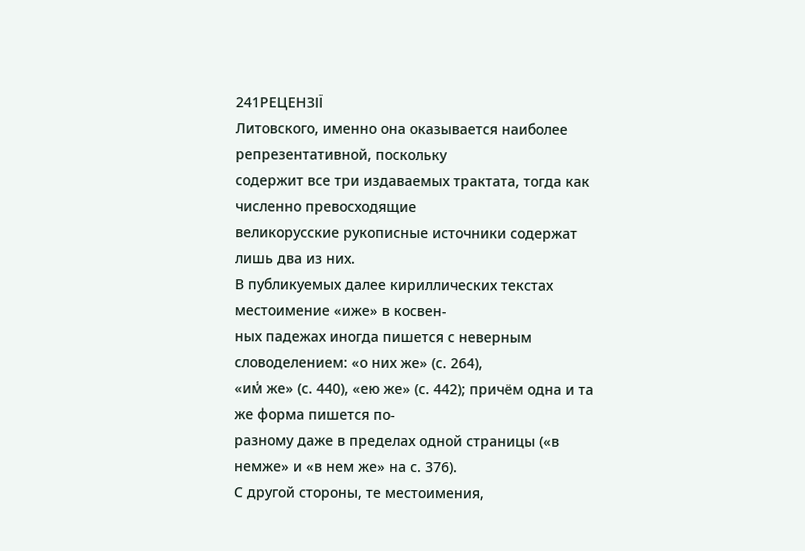241РЕЦЕНЗІЇ
Литовского, именно она оказывается наиболее репрезентативной, поскольку
содержит все три издаваемых трактата, тогда как численно превосходящие
великорусские рукописные источники содержат лишь два из них.
В публикуемых далее кириллических текстах местоимение «иже» в косвен-
ных падежах иногда пишется с неверным словоделением: «о них же» (с. 264),
«им̾ же» (с. 440), «ею же» (с. 442); причём одна и та же форма пишется по-
разному даже в пределах одной страницы («в немже» и «в нем же» на с. 376).
С другой стороны, те местоимения,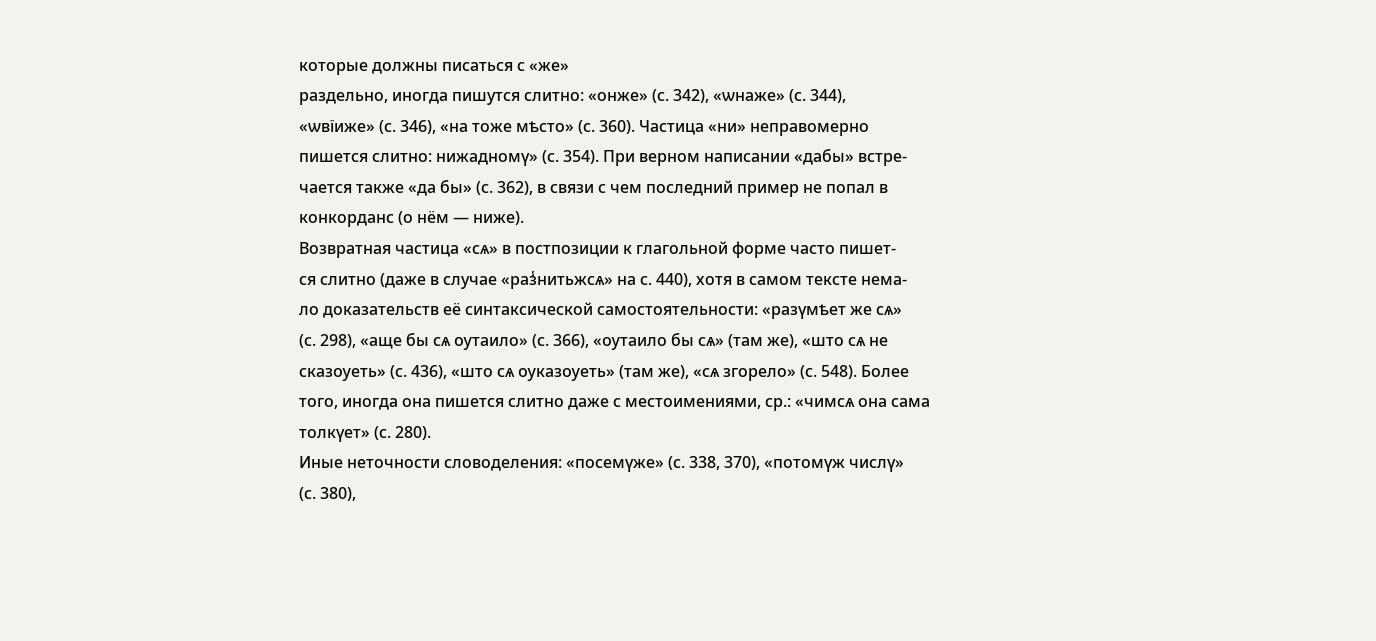которые должны писаться с «же»
раздельно, иногда пишутся слитно: «онже» (с. 342), «ѡнаже» (с. 344),
«ѡвїиже» (с. 346), «на тоже мѣсто» (с. 360). Частица «ни» неправомерно
пишется слитно: нижадномү» (с. 354). При верном написании «дабы» встре-
чается также «да бы» (с. 362), в связи с чем последний пример не попал в
конкорданс (о нём — ниже).
Возвратная частица «сѧ» в постпозиции к глагольной форме часто пишет-
ся слитно (даже в случае «раз̾нитьжсѧ» на с. 440), хотя в самом тексте нема-
ло доказательств её синтаксической самостоятельности: «разүмѣет же сѧ»
(с. 298), «аще бы сѧ ѹтаило» (с. 366), «ѹтаило бы сѧ» (там же), «што сѧ не
сказѹеть» (с. 436), «што сѧ ѹказѹеть» (там же), «сѧ згорело» (с. 548). Более
того, иногда она пишется слитно даже с местоимениями, ср.: «чимсѧ она сама
толкүет» (с. 280).
Иные неточности словоделения: «посемүже» (с. 338, 370), «потомүж числү»
(с. 380),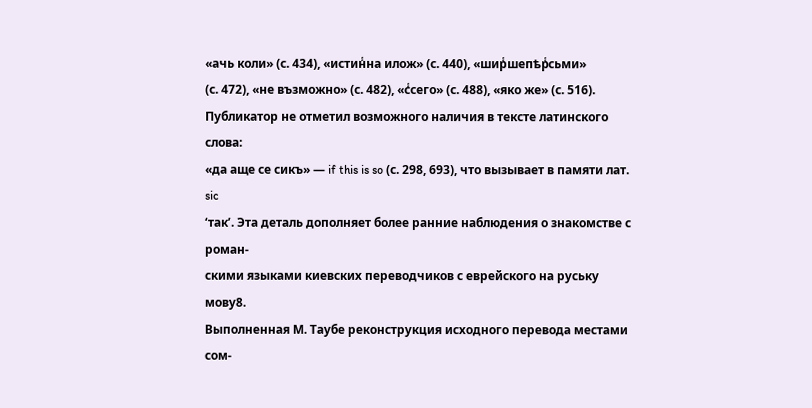«ачь коли» (с. 434), «истин̾на илож» (с. 440), «шир̾шепѣр̾сьми»
(с. 472), «не възможно» (с. 482), «с̾сего» (с. 488), «яко же» (с. 516).
Публикатор не отметил возможного наличия в тексте латинского слова:
«да аще се сикъ» — if this is so (с. 298, 693), что вызывает в памяти лат. sic
‘так’. Эта деталь дополняет более ранние наблюдения о знакомстве с роман-
скими языками киевских переводчиков с еврейского на руську мову8.
Выполненная М. Таубе реконструкция исходного перевода местами сом-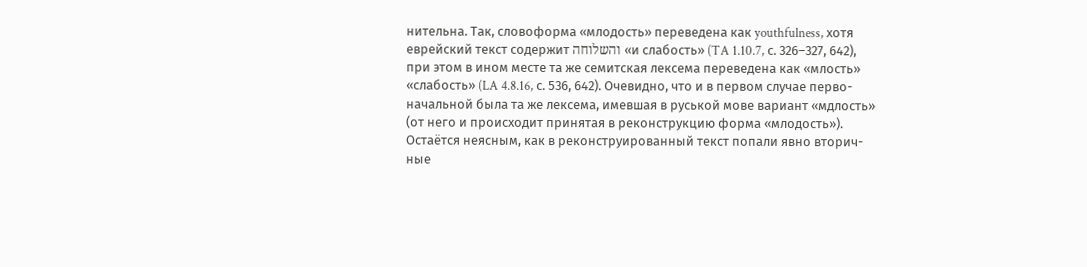нительна. Так, словоформа «млодость» переведена как youthfulness, хотя
еврейский текст содержит והשלוחה «и слабость» (TA 1.10.7, с. 326–327, 642),
при этом в ином месте та же семитская лексема переведена как «млость»
«слабость» (LA 4.8.16, с. 536, 642). Очевидно, что и в первом случае перво-
начальной была та же лексема, имевшая в руськой мове вариант «мдлость»
(от него и происходит принятая в реконструкцию форма «млодость»).
Остаётся неясным, как в реконструированный текст попали явно вторич-
ные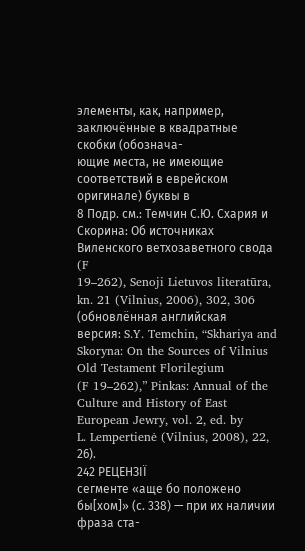элементы, как, например, заключённые в квадратные скобки (обознача-
ющие места, не имеющие соответствий в еврейском оригинале) буквы в
8 Подр. см.: Темчин С.Ю. Схария и Скорина: Об источниках Виленского ветхозаветного свода (F
19–262), Senoji Lietuvos literatūra, kn. 21 (Vilnius, 2006), 302, 306 (обновлённая английская
версия: S.Y. Temchin, “Skhariya and Skoryna: On the Sources of Vilnius Old Testament Florilegium
(F 19–262),” Pinkas: Annual of the Culture and History of East European Jewry, vol. 2, ed. by
L. Lempertienė (Vilnius, 2008), 22, 26).
242 РЕЦЕНЗІЇ
сегменте «аще бо положено бы[хом]» (с. 338) — при их наличии фраза ста-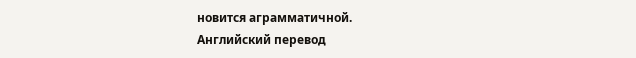новится аграмматичной.
Английский перевод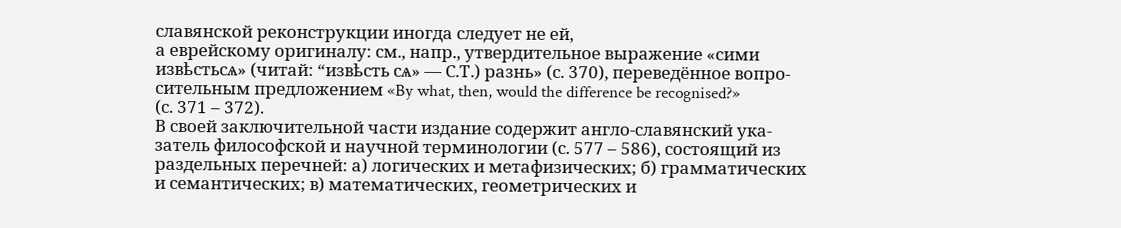славянской реконструкции иногда следует не ей,
а еврейскому оригиналу: см., напр., утвердительное выражение «сими
извѣстьсѧ» (читай: “извѣсть сѧ» — С.Т.) разнь» (с. 370), переведённое вопро-
сительным предложением «By what, then, would the difference be recognised?»
(с. 371 – 372).
В своей заключительной части издание содержит англо-славянский ука-
затель философской и научной терминологии (с. 577 – 586), состоящий из
раздельных перечней: а) логических и метафизических; б) грамматических
и семантических; в) математических, геометрических и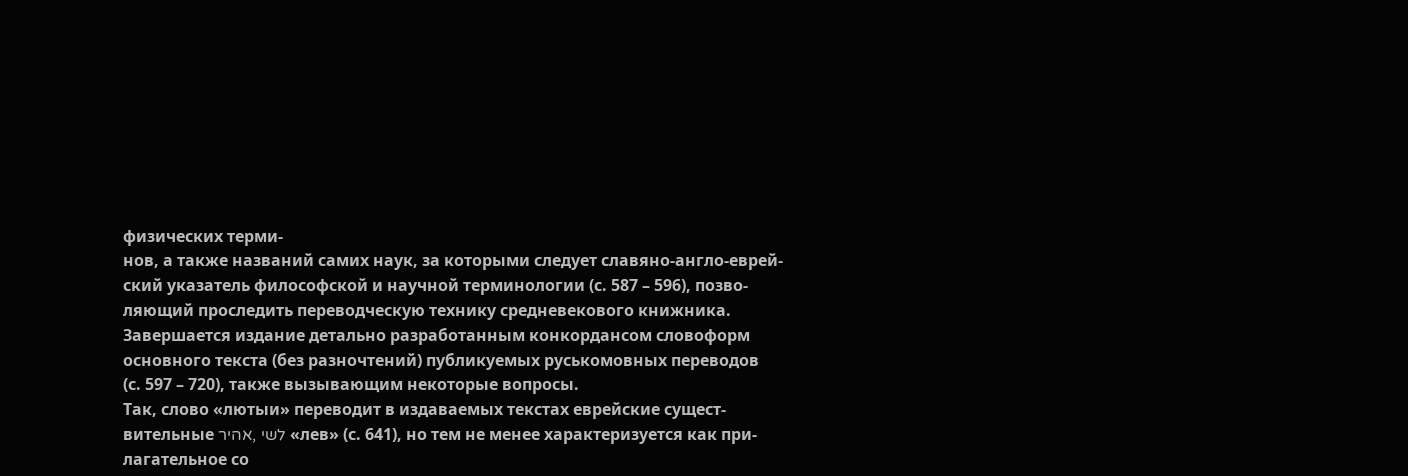физических терми-
нов, а также названий самих наук, за которыми следует славяно-англо-еврей-
ский указатель философской и научной терминологии (с. 587 – 596), позво-
ляющий проследить переводческую технику средневекового книжника.
Завершается издание детально разработанным конкордансом словоформ
основного текста (без разночтений) публикуемых руськомовных переводов
(с. 597 – 720), также вызывающим некоторые вопросы.
Так, слово «лютыи» переводит в издаваемых текстах еврейские сущест-
вительные לשי ,אהיר «лев» (с. 641), но тем не менее характеризуется как при-
лагательное со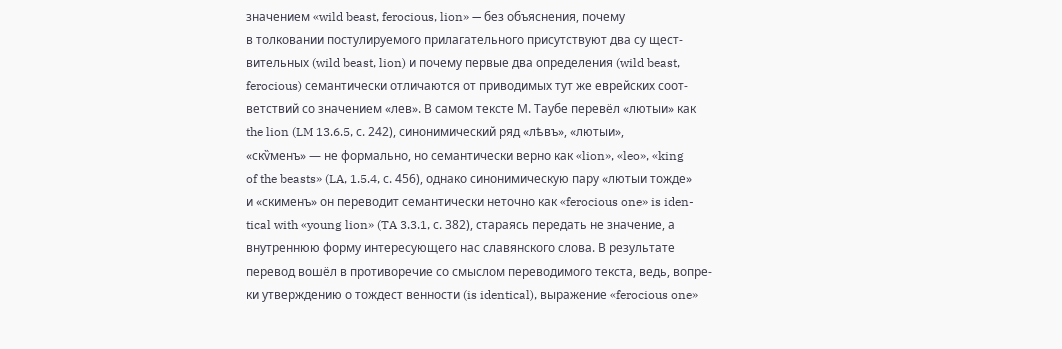значением «wild beast, ferocious, lion» — без объяснения, почему
в толковании постулируемого прилагательного присутствуют два су щест-
вительных (wild beast, lion) и почему первые два определения (wild beast,
ferocious) семантически отличаются от приводимых тут же еврейских соот-
ветствий со значением «лев». В самом тексте М. Таубе перевёл «лютыи» как
the lion (LM 13.6.5, с. 242), синонимический ряд «лѣвъ», «лютыи»,
«скѷменъ» — не формально, но семантически верно как «lion», «leo», «king
of the beasts» (LA, 1.5.4, с. 456), однако синонимическую пару «лютыи тожде»
и «скименъ» он переводит семантически неточно как «ferocious one» is iden-
tical with «young lion» (TA 3.3.1, с. 382), стараясь передать не значение, а
внутреннюю форму интересующего нас славянского слова. В результате
перевод вошёл в противоречие со смыслом переводимого текста, ведь, вопре-
ки утверждению о тождест венности (is identical), выражение «ferocious one»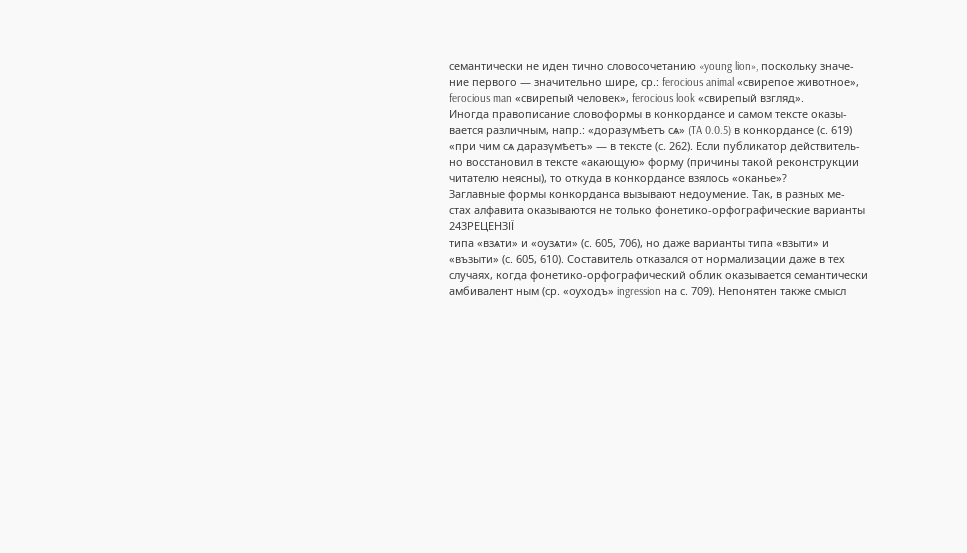семантически не иден тично словосочетанию «young lion», поскольку значе-
ние первого — значительно шире, ср.: ferocious animal «свирепое животное»,
ferocious man «свирепый человек», ferocious look «свирепый взгляд».
Иногда правописание словоформы в конкордансе и самом тексте оказы-
вается различным, напр.: «доразүмѣетъ сѧ» (TA 0.0.5) в конкордансе (с. 619)
«при чим сѧ даразүмѣетъ» — в тексте (с. 262). Если публикатор действитель-
но восстановил в тексте «акающую» форму (причины такой реконструкции
читателю неясны), то откуда в конкордансе взялось «оканье»?
Заглавные формы конкорданса вызывают недоумение. Так, в разных ме-
стах алфавита оказываются не только фонетико-орфографические варианты
243РЕЦЕНЗІЇ
типа «взѧти» и «ѹзѧти» (с. 605, 706), но даже варианты типа «взыти» и
«възыти» (с. 605, 610). Составитель отказался от нормализации даже в тех
случаях, когда фонетико-орфографический облик оказывается семантически
амбивалент ным (ср. «ѹходъ» ingression на с. 709). Непонятен также смысл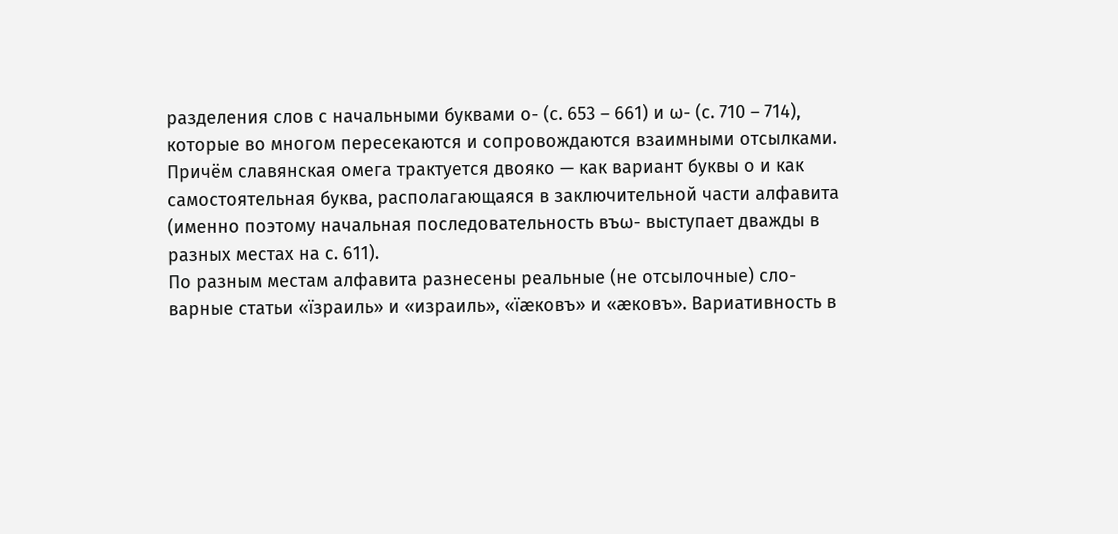разделения слов с начальными буквами о- (с. 653 – 661) и ѡ- (с. 710 – 714),
которые во многом пересекаются и сопровождаются взаимными отсылками.
Причём славянская омега трактуется двояко — как вариант буквы о и как
самостоятельная буква, располагающаяся в заключительной части алфавита
(именно поэтому начальная последовательность въѡ- выступает дважды в
разных местах на с. 611).
По разным местам алфавита разнесены реальные (не отсылочные) сло-
варные статьи «їзраиль» и «израиль», «їӕковъ» и «ӕковъ». Вариативность в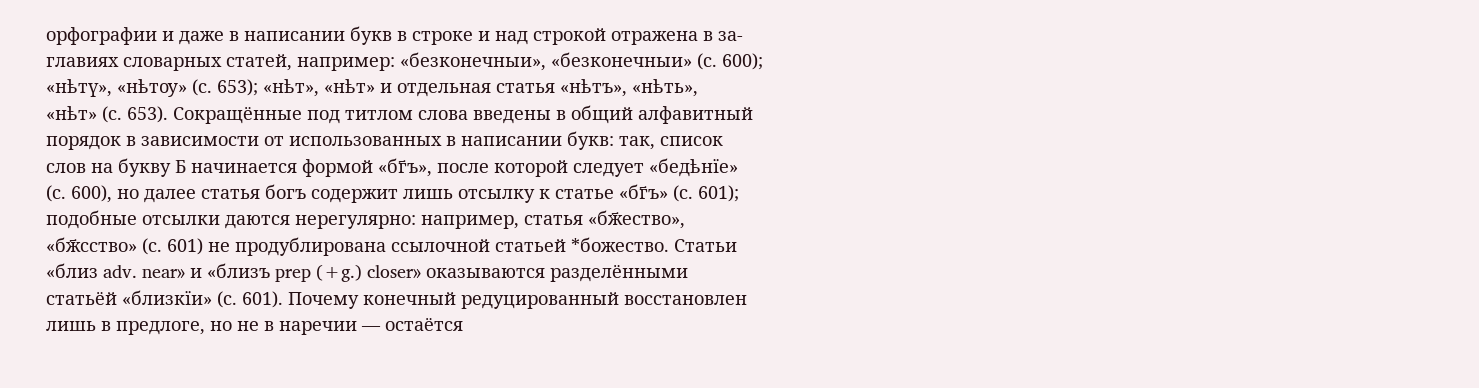орфографии и даже в написании букв в строке и над строкой отражена в за-
главиях словарных статей, например: «безконечныи», «безконечныи» (с. 600);
«нѣтү», «нѣтѹ» (с. 653); «нѣт», «нѣт» и отдельная статья «нѣтъ», «нѣть»,
«нѣт» (с. 653). Сокращённые под титлом слова введены в общий алфавитный
порядок в зависимости от использованных в написании букв: так, список
слов на букву Б начинается формой «бг҃ъ», после которой следует «бедѣнїе»
(с. 600), но далее статья богъ содержит лишь отсылку к статье «бг҃ъ» (с. 601);
подобные отсылки даются нерегулярно: например, статья «бж҃ество»,
«бж҃сство» (с. 601) не продублирована ссылочной статьей *божество. Статьи
«близ adv. near» и «близъ prep (+g.) closer» оказываются разделёнными
статьёй «близкїи» (с. 601). Почему конечный редуцированный восстановлен
лишь в предлоге, но не в наречии — остаётся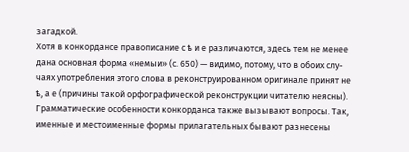загадкой.
Хотя в конкордансе правописание с ѣ и е различаются, здесь тем не менее
дана основная форма «немыи» (с. 650) — видимо, потому, что в обоих слу-
чаях употребления этого слова в реконструированном оригинале принят не
ѣ, а е (причины такой орфографической реконструкции читателю неясны).
Грамматические особенности конкорданса также вызывают вопросы. Так,
именные и местоименные формы прилагательных бывают разнесены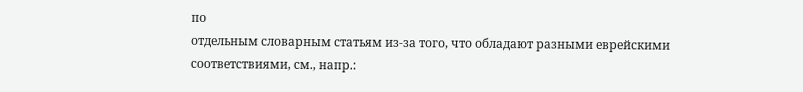по
отдельным словарным статьям из-за того, что обладают разными еврейскими
соответствиями, см., напр.: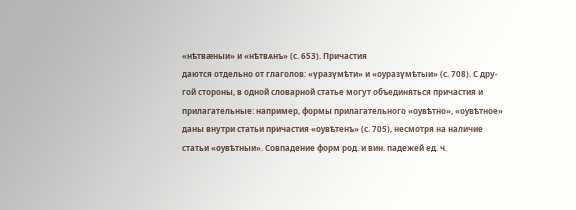«нѣтвӕныи» и «нѣтвѧнъ» (с. 653). Причастия
даются отдельно от глаголов: «үразүмѣти» и «ѹразүмѣтыи» (с. 708). С дру-
гой стороны, в одной словарной статье могут объединяться причастия и
прилагательные: например, формы прилагательного «ѹвѣтно», «ѹвѣтное»
даны внутри статьи причастия «ѹвѣтенъ» (с. 705), несмотря на наличие
статьи «ѹвѣтныи». Совпадение форм род. и вин. падежей ед. ч.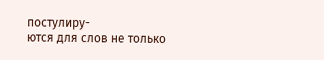постулиру-
ются для слов не только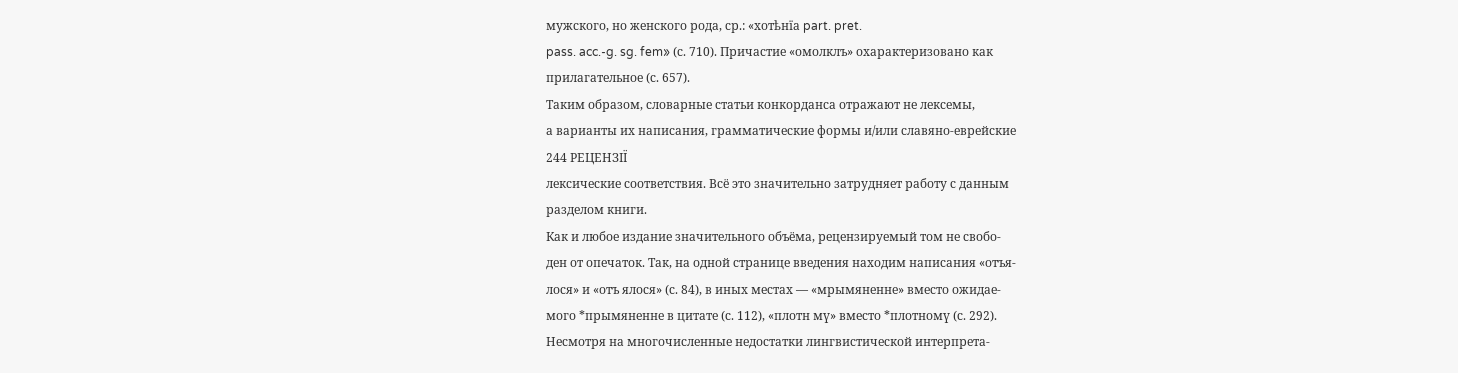мужского, но женского рода, ср.: «хотѣнїа part. pret.
pass. acc.-g. sg. fem» (с. 710). Причастие «омолклъ» охарактеризовано как
прилагательное (с. 657).
Таким образом, словарные статьи конкорданса отражают не лексемы,
а варианты их написания, грамматические формы и/или славяно-еврейские
244 РЕЦЕНЗІЇ
лексические соответствия. Всё это значительно затрудняет работу с данным
разделом книги.
Как и любое издание значительного объёма, рецензируемый том не свобо-
ден от опечаток. Так, на одной странице введения находим написания «отъя-
лося» и «отъ ялося» (с. 84), в иных местах — «мрымяненне» вместо ожидае-
мого *прымяненне в цитате (с. 112), «плотн мү» вместо *плотномү (с. 292).
Несмотря на многочисленные недостатки лингвистической интерпрета-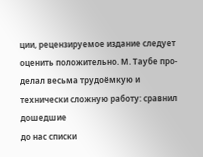ции, рецензируемое издание следует оценить положительно. М. Таубе про-
делал весьма трудоёмкую и технически сложную работу: сравнил дошедшие
до нас списки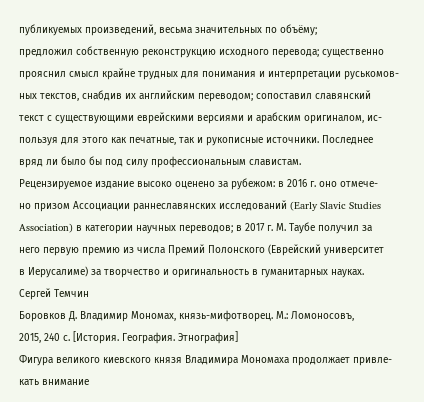публикуемых произведений, весьма значительных по объёму;
предложил собственную реконструкцию исходного перевода; существенно
прояснил смысл крайне трудных для понимания и интерпретации руськомов-
ных текстов, снабдив их английским переводом; сопоставил славянский
текст с существующими еврейскими версиями и арабским оригиналом, ис-
пользуя для этого как печатные, так и рукописные источники. Последнее
вряд ли было бы под силу профессиональным славистам.
Рецензируемое издание высоко оценено за рубежом: в 2016 г. оно отмече-
но призом Ассоциации раннеславянских исследований (Early Slavic Studies
Association) в категории научных переводов; в 2017 г. М. Таубе получил за
него первую премию из числа Премий Полонского (Еврейский университет
в Иерусалиме) за творчество и оригинальность в гуманитарных науках.
Сергей Темчин
Боровков Д. Владимир Мономах, князь-мифотворец. М.: Ломоносовъ,
2015, 240 с. [История. География. Этнография]
Фигура великого киевского князя Владимира Мономаха продолжает привле-
кать внимание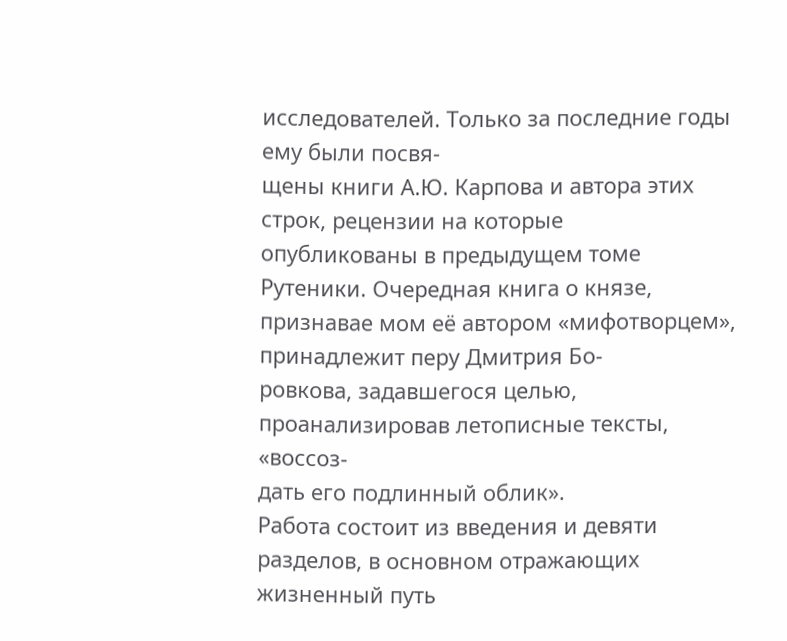исследователей. Только за последние годы ему были посвя-
щены книги А.Ю. Карпова и автора этих строк, рецензии на которые
опубликованы в предыдущем томе Рутеники. Очередная книга о князе,
признавае мом её автором «мифотворцем», принадлежит перу Дмитрия Бо-
ровкова, задавшегося целью, проанализировав летописные тексты, «воссоз-
дать его подлинный облик».
Работа состоит из введения и девяти разделов, в основном отражающих
жизненный путь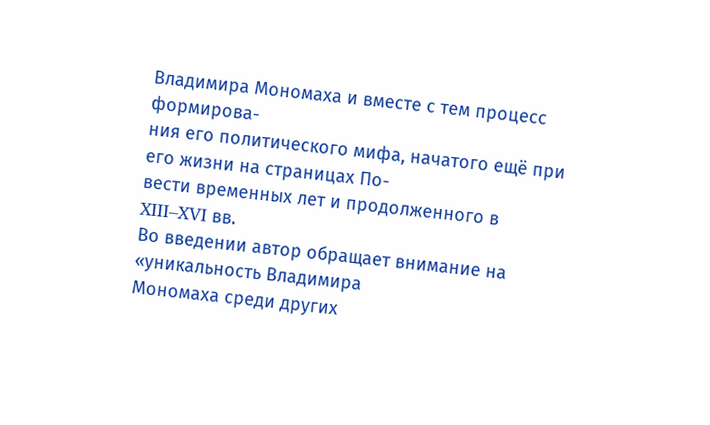Владимира Мономаха и вместе с тем процесс формирова-
ния его политического мифа, начатого ещё при его жизни на страницах По-
вести временных лет и продолженного в XIII–XVI вв.
Во введении автор обращает внимание на «уникальность Владимира
Мономаха среди других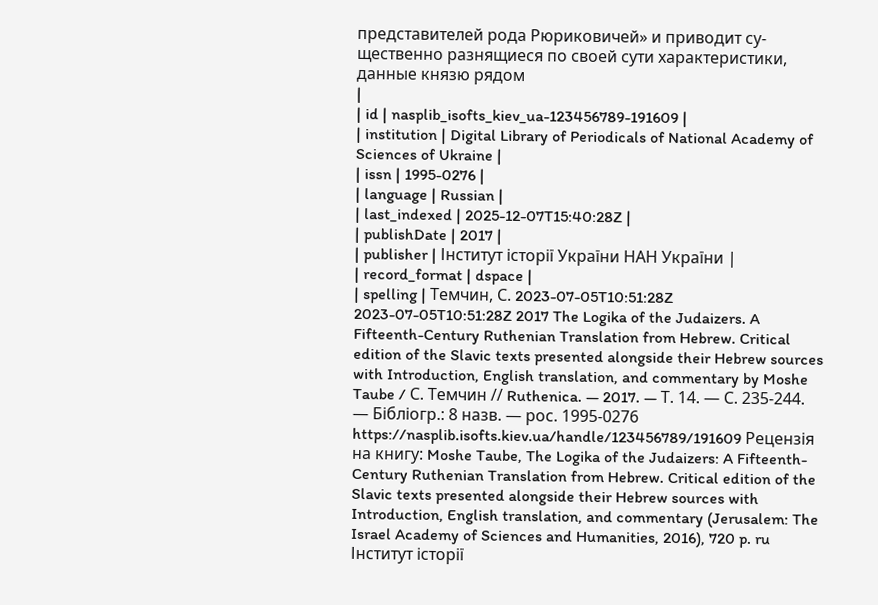представителей рода Рюриковичей» и приводит су-
щественно разнящиеся по своей сути характеристики, данные князю рядом
|
| id | nasplib_isofts_kiev_ua-123456789-191609 |
| institution | Digital Library of Periodicals of National Academy of Sciences of Ukraine |
| issn | 1995-0276 |
| language | Russian |
| last_indexed | 2025-12-07T15:40:28Z |
| publishDate | 2017 |
| publisher | Інститут історії України НАН України |
| record_format | dspace |
| spelling | Темчин, С. 2023-07-05T10:51:28Z 2023-07-05T10:51:28Z 2017 The Logika of the Judaizers. A Fifteenth-Century Ruthenian Translation from Hebrew. Critical edition of the Slavic texts presented alongside their Hebrew sources with Introduction, English translation, and commentary by Moshe Taube / С. Темчин // Ruthenica. — 2017. — Т. 14. — С. 235-244. — Бібліогр.: 8 назв. — рос. 1995-0276 https://nasplib.isofts.kiev.ua/handle/123456789/191609 Рецензія на книгу: Moshe Taube, The Logika of the Judaizers: A Fifteenth-Century Ruthenian Translation from Hebrew. Critical edition of the Slavic texts presented alongside their Hebrew sources with Introduction, English translation, and commentary (Jerusalem: The Israel Academy of Sciences and Humanities, 2016), 720 p. ru Інститут історії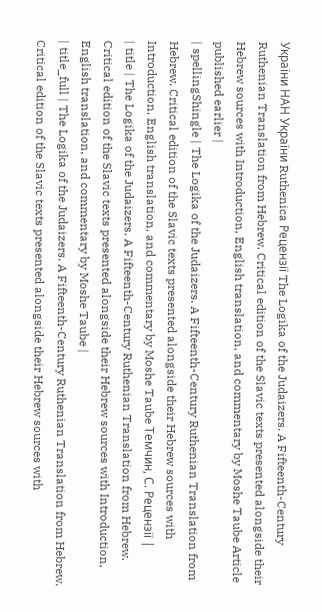України НАН України Ruthenica Рецензії The Logika of the Judaizers. A Fifteenth-Century Ruthenian Translation from Hebrew. Critical edition of the Slavic texts presented alongside their Hebrew sources with Introduction, English translation, and commentary by Moshe Taube Article published earlier |
| spellingShingle | The Logika of the Judaizers. A Fifteenth-Century Ruthenian Translation from Hebrew. Critical edition of the Slavic texts presented alongside their Hebrew sources with Introduction, English translation, and commentary by Moshe Taube Темчин, С. Рецензії |
| title | The Logika of the Judaizers. A Fifteenth-Century Ruthenian Translation from Hebrew. Critical edition of the Slavic texts presented alongside their Hebrew sources with Introduction, English translation, and commentary by Moshe Taube |
| title_full | The Logika of the Judaizers. A Fifteenth-Century Ruthenian Translation from Hebrew. Critical edition of the Slavic texts presented alongside their Hebrew sources with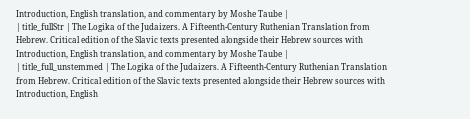Introduction, English translation, and commentary by Moshe Taube |
| title_fullStr | The Logika of the Judaizers. A Fifteenth-Century Ruthenian Translation from Hebrew. Critical edition of the Slavic texts presented alongside their Hebrew sources with Introduction, English translation, and commentary by Moshe Taube |
| title_full_unstemmed | The Logika of the Judaizers. A Fifteenth-Century Ruthenian Translation from Hebrew. Critical edition of the Slavic texts presented alongside their Hebrew sources with Introduction, English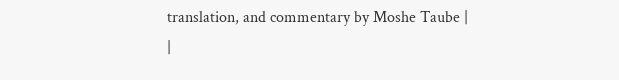translation, and commentary by Moshe Taube |
|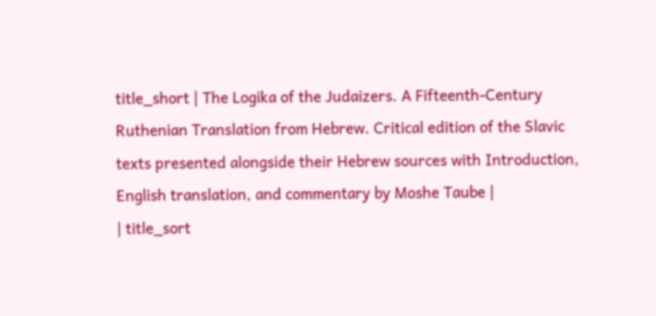title_short | The Logika of the Judaizers. A Fifteenth-Century Ruthenian Translation from Hebrew. Critical edition of the Slavic texts presented alongside their Hebrew sources with Introduction, English translation, and commentary by Moshe Taube |
| title_sort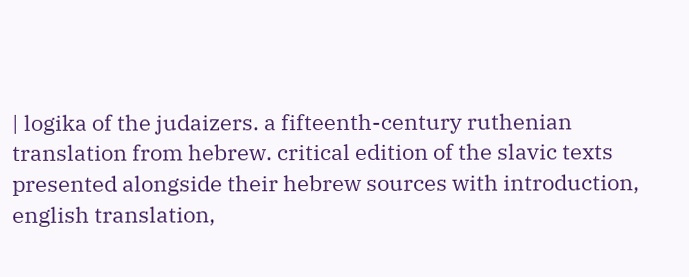| logika of the judaizers. a fifteenth-century ruthenian translation from hebrew. critical edition of the slavic texts presented alongside their hebrew sources with introduction, english translation,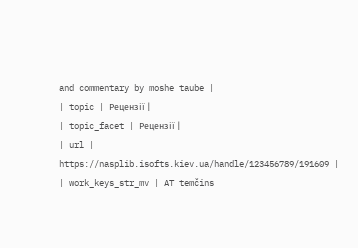and commentary by moshe taube |
| topic | Рецензії |
| topic_facet | Рецензії |
| url | https://nasplib.isofts.kiev.ua/handle/123456789/191609 |
| work_keys_str_mv | AT temčins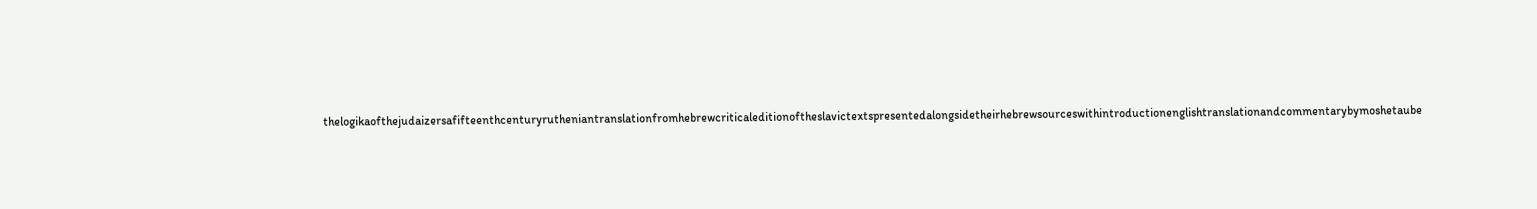thelogikaofthejudaizersafifteenthcenturyrutheniantranslationfromhebrewcriticaleditionoftheslavictextspresentedalongsidetheirhebrewsourceswithintroductionenglishtranslationandcommentarybymoshetaube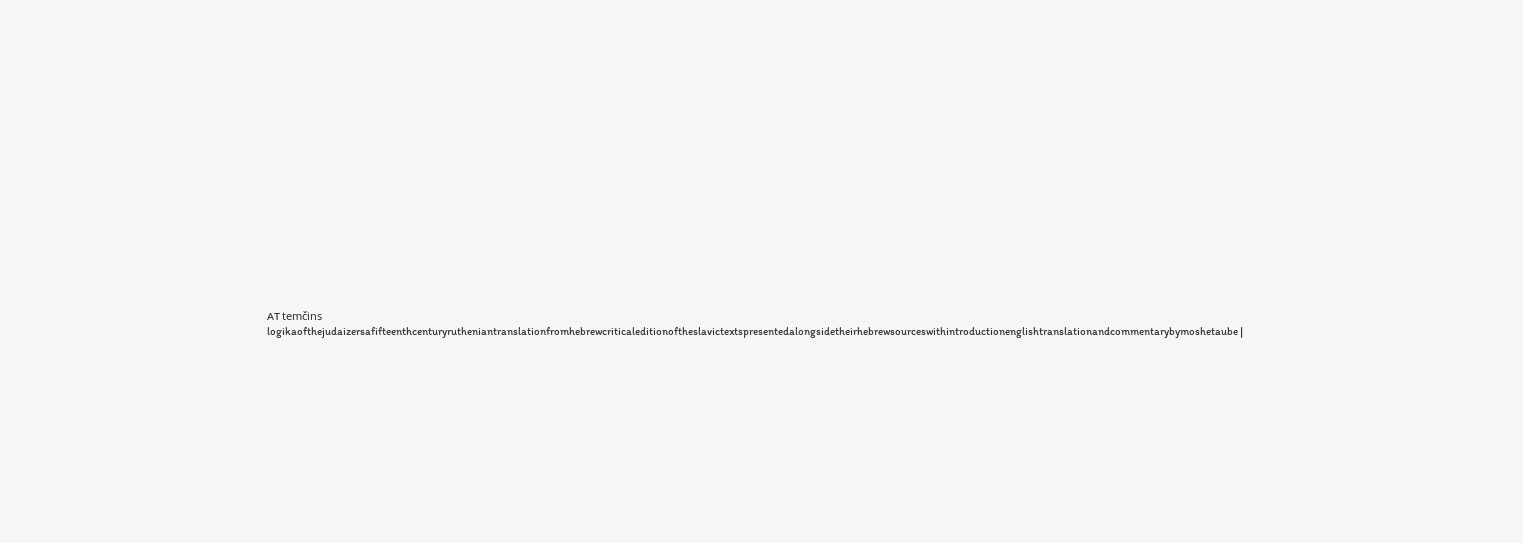AT temčins logikaofthejudaizersafifteenthcenturyrutheniantranslationfromhebrewcriticaleditionoftheslavictextspresentedalongsidetheirhebrewsourceswithintroductionenglishtranslationandcommentarybymoshetaube |